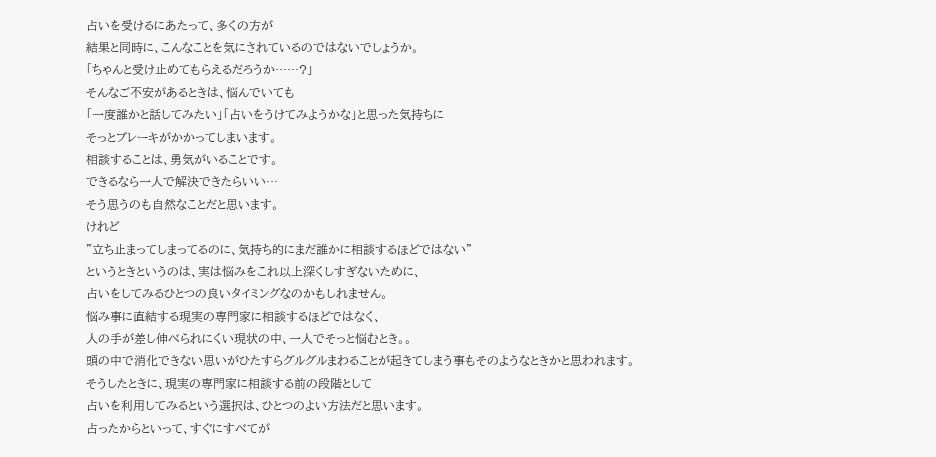占いを受けるにあたって、多くの方が
結果と同時に、こんなことを気にされているのではないでしょうか。
「ちゃんと受け止めてもらえるだろうか……?」
そんなご不安があるときは、悩んでいても
「一度誰かと話してみたい」「占いをうけてみようかな」と思った気持ちに
そっとブレーキがかかってしまいます。
相談することは、勇気がいることです。
できるなら一人で解決できたらいい…
そう思うのも自然なことだと思います。
けれど
"立ち止まってしまってるのに、気持ち的にまだ誰かに相談するほどではない”
というときというのは、実は悩みをこれ以上深くしすぎないために、
占いをしてみるひとつの良いタイミングなのかもしれません。
悩み事に直結する現実の専門家に相談するほどではなく、
人の手が差し伸べられにくい現状の中、一人でそっと悩むとき。。
頭の中で消化できない思いがひたすらグルグルまわることが起きてしまう事もそのようなときかと思われます。
そうしたときに、現実の専門家に相談する前の段階として
占いを利用してみるという選択は、ひとつのよい方法だと思います。
占ったからといって、すぐにすべてが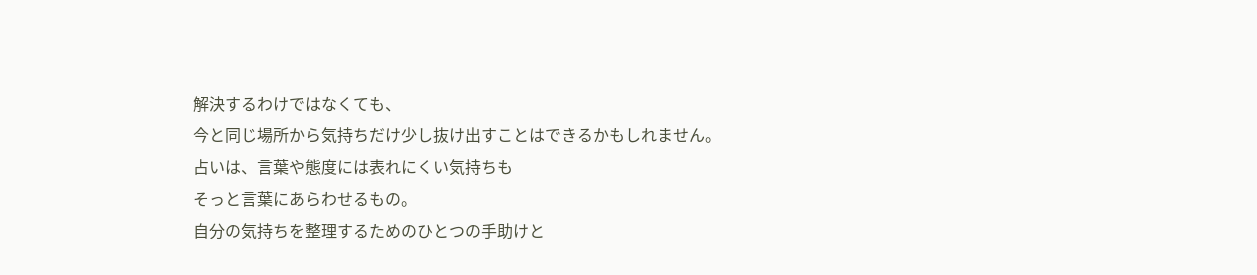解決するわけではなくても、
今と同じ場所から気持ちだけ少し抜け出すことはできるかもしれません。
占いは、言葉や態度には表れにくい気持ちも
そっと言葉にあらわせるもの。
自分の気持ちを整理するためのひとつの手助けと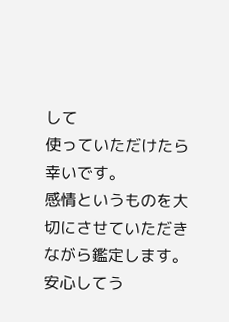して
使っていただけたら幸いです。
感情というものを大切にさせていただきながら鑑定します。
安心してう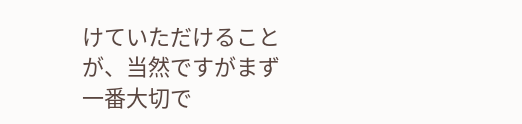けていただけることが、当然ですがまず一番大切で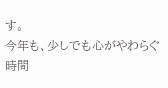す。
今年も、少しでも心がやわらぐ時間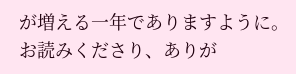が増える一年でありますように。
お読みくださり、ありが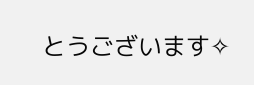とうございます✧